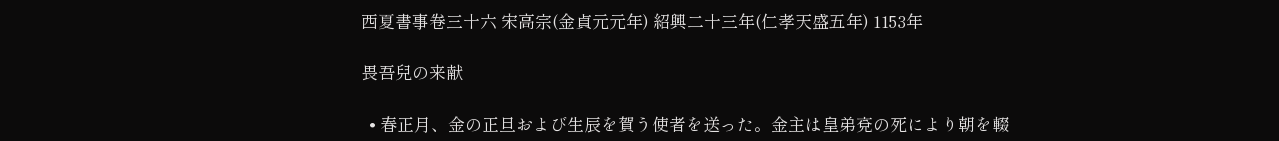西夏書事卷三十六 宋高宗(金貞元元年) 紹興二十三年(仁孝天盛五年) 1153年

畏吾兒の来献

  • 春正月、金の正旦および生辰を賀う使者を送った。金主は皇弟兗の死により朝を輟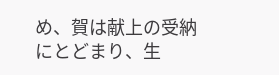め、賀は献上の受納にとどまり、生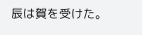辰は賀を受けた。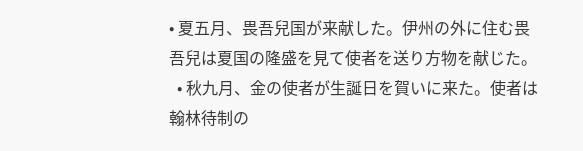• 夏五月、畏吾兒国が来献した。伊州の外に住む畏吾兒は夏国の隆盛を見て使者を送り方物を献じた。
  • 秋九月、金の使者が生誕日を賀いに来た。使者は翰林待制の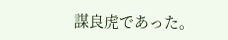謀良虎であった。